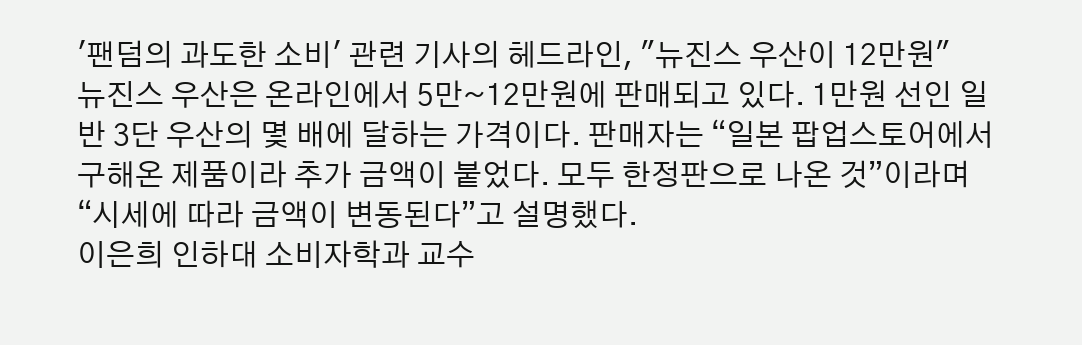'팬덤의 과도한 소비' 관련 기사의 헤드라인, "뉴진스 우산이 12만원"
뉴진스 우산은 온라인에서 5만~12만원에 판매되고 있다. 1만원 선인 일반 3단 우산의 몇 배에 달하는 가격이다. 판매자는 “일본 팝업스토어에서 구해온 제품이라 추가 금액이 붙었다. 모두 한정판으로 나온 것”이라며 “시세에 따라 금액이 변동된다”고 설명했다.
이은희 인하대 소비자학과 교수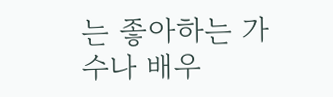는 좋아하는 가수나 배우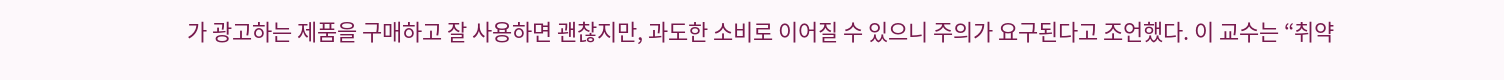가 광고하는 제품을 구매하고 잘 사용하면 괜찮지만, 과도한 소비로 이어질 수 있으니 주의가 요구된다고 조언했다. 이 교수는 “취약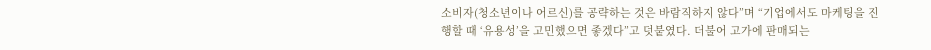소비자(청소년이나 어르신)를 공략하는 것은 바람직하지 않다”며 “기업에서도 마케팅을 진행할 때 ‘유용성’을 고민했으면 좋겠다”고 덧붙였다. 더불어 고가에 판매되는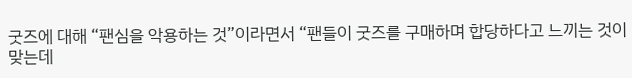굿즈에 대해 “팬심을 악용하는 것”이라면서 “팬들이 굿즈를 구매하며 합당하다고 느끼는 것이 맞는데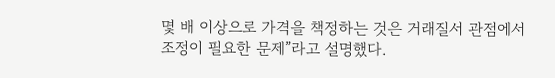몇 배 이상으로 가격을 책정하는 것은 거래질서 관점에서 조정이 필요한 문제”라고 설명했다.